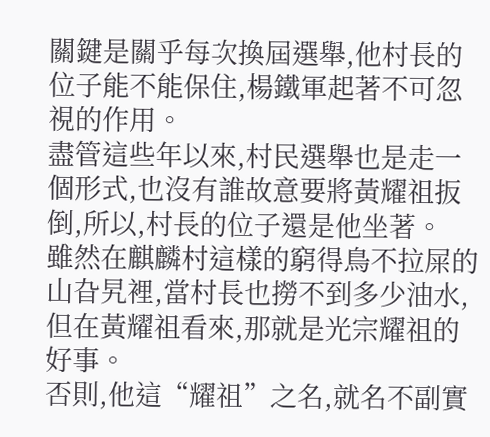關鍵是關乎每次換屆選舉,他村長的位子能不能保住,楊鐵軍起著不可忽視的作用。
盡管這些年以來,村民選舉也是走一個形式,也沒有誰故意要將黃耀祖扳倒,所以,村長的位子還是他坐著。
雖然在麒麟村這樣的窮得鳥不拉屎的山旮旯裡,當村長也撈不到多少油水,但在黃耀祖看來,那就是光宗耀祖的好事。
否則,他這“耀祖”之名,就名不副實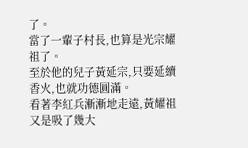了。
當了一輩子村長,也算是光宗耀祖了。
至於他的兒子黃延宗,只要延續香火,也就功德圓滿。
看著李紅兵漸漸地走遠,黃耀祖又是吸了幾大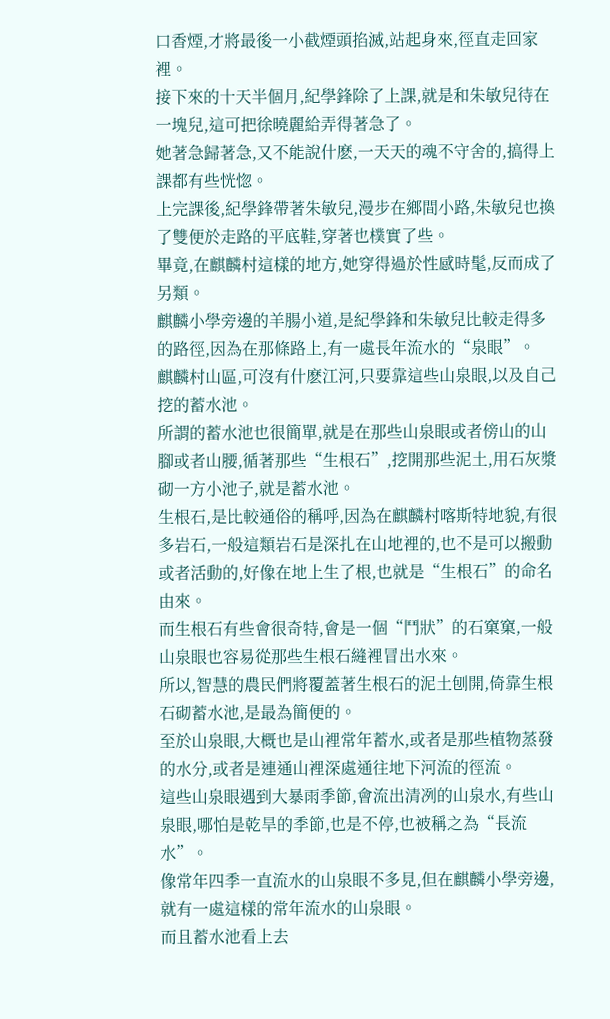口香煙,才將最後一小截煙頭掐滅,站起身來,徑直走回家裡。
接下來的十天半個月,紀學鋒除了上課,就是和朱敏兒待在一塊兒,這可把徐曉麗給弄得著急了。
她著急歸著急,又不能說什麽,一天天的魂不守舍的,搞得上課都有些恍惚。
上完課後,紀學鋒帶著朱敏兒,漫步在鄉間小路,朱敏兒也換了雙便於走路的平底鞋,穿著也樸實了些。
畢竟,在麒麟村這樣的地方,她穿得過於性感時髦,反而成了另類。
麒麟小學旁邊的羊腸小道,是紀學鋒和朱敏兒比較走得多的路徑,因為在那條路上,有一處長年流水的“泉眼”。
麒麟村山區,可沒有什麽江河,只要靠這些山泉眼,以及自己挖的蓄水池。
所謂的蓄水池也很簡單,就是在那些山泉眼或者傍山的山腳或者山腰,循著那些“生根石”,挖開那些泥土,用石灰漿砌一方小池子,就是蓄水池。
生根石,是比較通俗的稱呼,因為在麒麟村喀斯特地貌,有很多岩石,一般這類岩石是深扎在山地裡的,也不是可以搬動或者活動的,好像在地上生了根,也就是“生根石”的命名由來。
而生根石有些會很奇特,會是一個“鬥狀”的石窠窠,一般山泉眼也容易從那些生根石縫裡冒出水來。
所以,智慧的農民們將覆蓋著生根石的泥土刨開,倚靠生根石砌蓄水池,是最為簡便的。
至於山泉眼,大概也是山裡常年蓄水,或者是那些植物蒸發的水分,或者是連通山裡深處通往地下河流的徑流。
這些山泉眼遇到大暴雨季節,會流出清冽的山泉水,有些山泉眼,哪怕是乾旱的季節,也是不停,也被稱之為“長流水”。
像常年四季一直流水的山泉眼不多見,但在麒麟小學旁邊,就有一處這樣的常年流水的山泉眼。
而且蓄水池看上去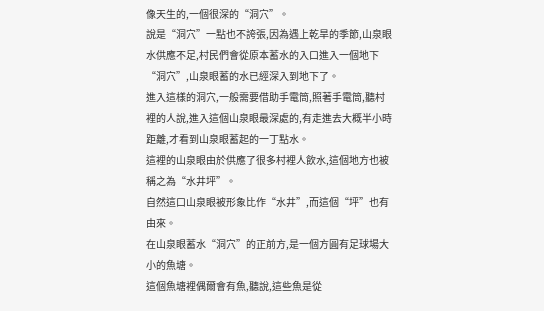像天生的,一個很深的“洞穴”。
說是“洞穴”一點也不誇張,因為遇上乾旱的季節,山泉眼水供應不足,村民們會從原本蓄水的入口進入一個地下“洞穴”,山泉眼蓄的水已經深入到地下了。
進入這樣的洞穴,一般需要借助手電筒,照著手電筒,聽村裡的人說,進入這個山泉眼最深處的,有走進去大概半小時距離,才看到山泉眼蓄起的一丁點水。
這裡的山泉眼由於供應了很多村裡人飲水,這個地方也被稱之為“水井坪”。
自然這口山泉眼被形象比作“水井”,而這個“坪”也有由來。
在山泉眼蓄水“洞穴”的正前方,是一個方圓有足球場大小的魚塘。
這個魚塘裡偶爾會有魚,聽說,這些魚是從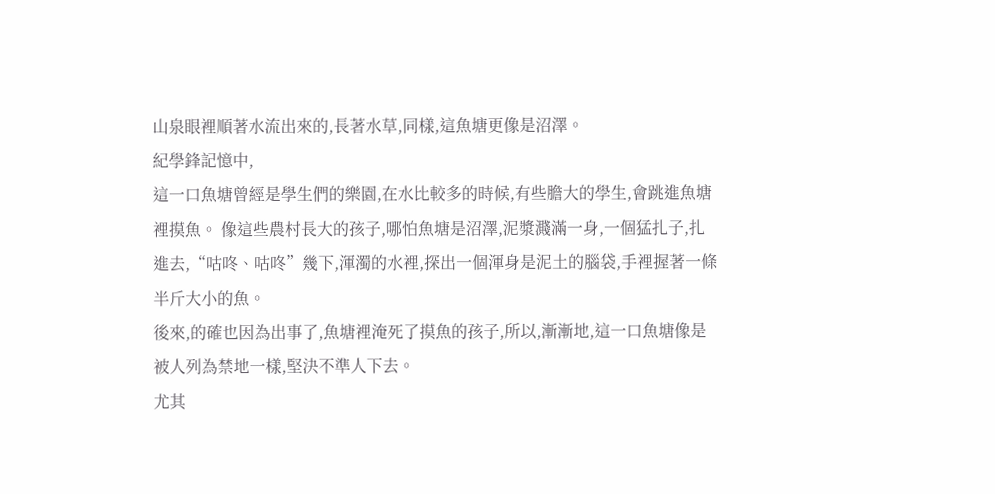山泉眼裡順著水流出來的,長著水草,同樣,這魚塘更像是沼澤。
紀學鋒記憶中,
這一口魚塘曾經是學生們的樂園,在水比較多的時候,有些膽大的學生,會跳進魚塘裡摸魚。 像這些農村長大的孩子,哪怕魚塘是沼澤,泥漿濺滿一身,一個猛扎子,扎進去,“咕咚、咕咚”幾下,渾濁的水裡,探出一個渾身是泥土的腦袋,手裡握著一條半斤大小的魚。
後來,的確也因為出事了,魚塘裡淹死了摸魚的孩子,所以,漸漸地,這一口魚塘像是被人列為禁地一樣,堅決不準人下去。
尤其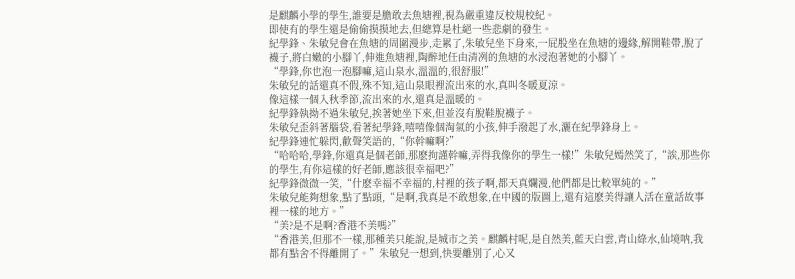是麒麟小學的學生,誰要是膽敢去魚塘裡,視為嚴重違反校規校紀。
即使有的學生還是偷偷摸摸地去,但總算是杜絕一些悲劇的發生。
紀學鋒、朱敏兒會在魚塘的周圍漫步,走累了,朱敏兒坐下身來,一屁股坐在魚塘的邊緣,解開鞋帶,脫了襪子,將白嫩的小腳丫,伸進魚塘裡,陶醉地任由清冽的魚塘的水浸泡著她的小腳丫。
“學鋒,你也泡一泡腳嘛,這山泉水,溫溫的,很舒服!”
朱敏兒的話還真不假,殊不知,這山泉眼裡流出來的水,真叫冬暖夏涼。
像這樣一個入秋季節,流出來的水,還真是溫暖的。
紀學鋒執拗不過朱敏兒,挨著她坐下來,但並沒有脫鞋脫襪子。
朱敏兒歪斜著腦袋,看著紀學鋒,嘻嘻像個淘氣的小孩,伸手潑起了水,灑在紀學鋒身上。
紀學鋒連忙躲閃,歡聲笑語的,“你幹嘛啊?”
“哈哈哈,學鋒,你還真是個老師,那麽拘謹幹嘛,弄得我像你的學生一樣!”朱敏兒嫣然笑了,“誒,那些你的學生,有你這樣的好老師,應該很幸福吧?”
紀學鋒微微一笑,“什麽幸福不幸福的,村裡的孩子啊,都天真爛漫,他們都是比較單純的。”
朱敏兒能夠想象,點了點頭,“是啊,我真是不敢想象,在中國的版圖上,還有這麽美得讓人活在童話故事裡一樣的地方。”
“美?是不是啊?香港不美嗎?”
“香港美,但那不一樣,那種美只能說,是城市之美。麒麟村呢,是自然美,藍天白雲,青山綠水,仙境呐,我都有點舍不得離開了。”朱敏兒一想到,快要離別了,心又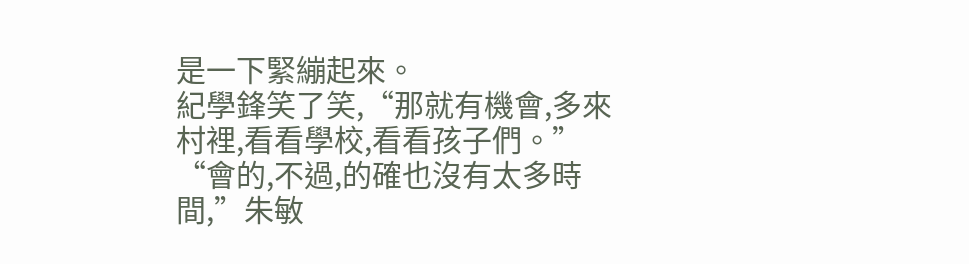是一下緊繃起來。
紀學鋒笑了笑,“那就有機會,多來村裡,看看學校,看看孩子們。”
“會的,不過,的確也沒有太多時間,”朱敏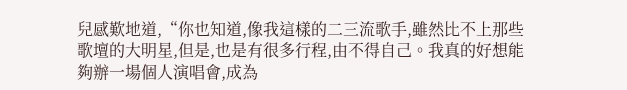兒感歎地道,“你也知道,像我這樣的二三流歌手,雖然比不上那些歌壇的大明星,但是,也是有很多行程,由不得自己。我真的好想能夠辦一場個人演唱會,成為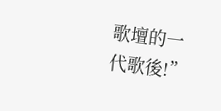歌壇的一代歌後!”